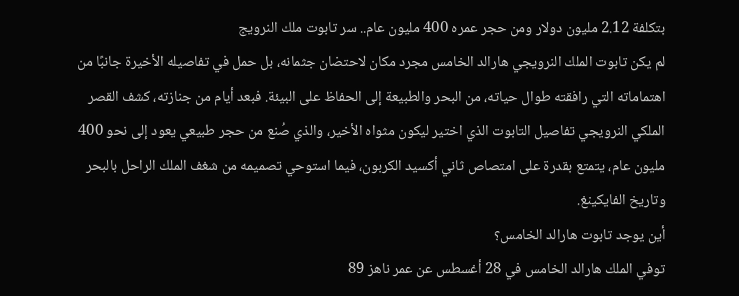بتكلفة 2.12 مليون دولار ومن حجر عمره 400 مليون عام.. سر تابوت ملك النرويج
لم يكن تابوت الملك النرويجي هارالد الخامس مجرد مكان لاحتضان جثمانه، بل حمل في تفاصيله الأخيرة جانبًا من اهتماماته التي رافقته طوال حياته، من البحر والطبيعة إلى الحفاظ على البيئة. فبعد أيام من جنازته، كشف القصر الملكي النرويجي تفاصيل التابوت الذي اختير ليكون مثواه الأخير، والذي صُنع من حجر طبيعي يعود إلى نحو 400 مليون عام، يتمتع بقدرة على امتصاص ثاني أكسيد الكربون، فيما استوحي تصميمه من شغف الملك الراحل بالبحر وتاريخ الفايكينغ.
أين يوجد تابوت هارالد الخامس؟
توفي الملك هارالد الخامس في 28 أغسطس عن عمر ناهز 89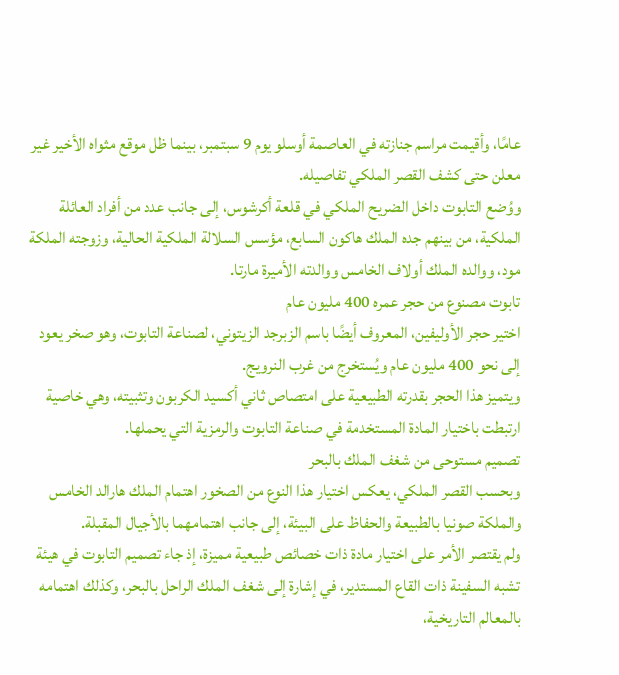عامًا، وأقيمت مراسم جنازته في العاصمة أوسلو يوم 9 سبتمبر، بينما ظل موقع مثواه الأخير غير معلن حتى كشف القصر الملكي تفاصيله.
ووُضع التابوت داخل الضريح الملكي في قلعة أكرشوس، إلى جانب عدد من أفراد العائلة الملكية، من بينهم جده الملك هاكون السابع، مؤسس السلالة الملكية الحالية، وزوجته الملكة مود، ووالده الملك أولاف الخامس ووالدته الأميرة مارتا.
تابوت مصنوع من حجر عمره 400 مليون عام
اختير حجر الأوليفين، المعروف أيضًا باسم الزبرجد الزيتوني، لصناعة التابوت، وهو صخر يعود إلى نحو 400 مليون عام ويُستخرج من غرب النرويج.
ويتميز هذا الحجر بقدرته الطبيعية على امتصاص ثاني أكسيد الكربون وتثبيته، وهي خاصية ارتبطت باختيار المادة المستخدمة في صناعة التابوت والرمزية التي يحملها.
تصميم مستوحى من شغف الملك بالبحر
وبحسب القصر الملكي، يعكس اختيار هذا النوع من الصخور اهتمام الملك هارالد الخامس والملكة صونيا بالطبيعة والحفاظ على البيئة، إلى جانب اهتمامهما بالأجيال المقبلة.
ولم يقتصر الأمر على اختيار مادة ذات خصائص طبيعية مميزة، إذ جاء تصميم التابوت في هيئة تشبه السفينة ذات القاع المستدير، في إشارة إلى شغف الملك الراحل بالبحر، وكذلك اهتمامه بالمعالم التاريخية،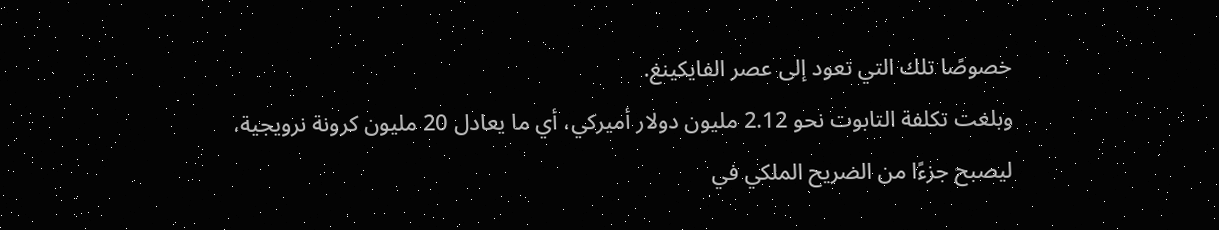خصوصًا تلك التي تعود إلى عصر الفايكينغ.
وبلغت تكلفة التابوت نحو 2.12 مليون دولار أميركي، أي ما يعادل 20 مليون كرونة نرويجية، ليصبح جزءًا من الضريح الملكي في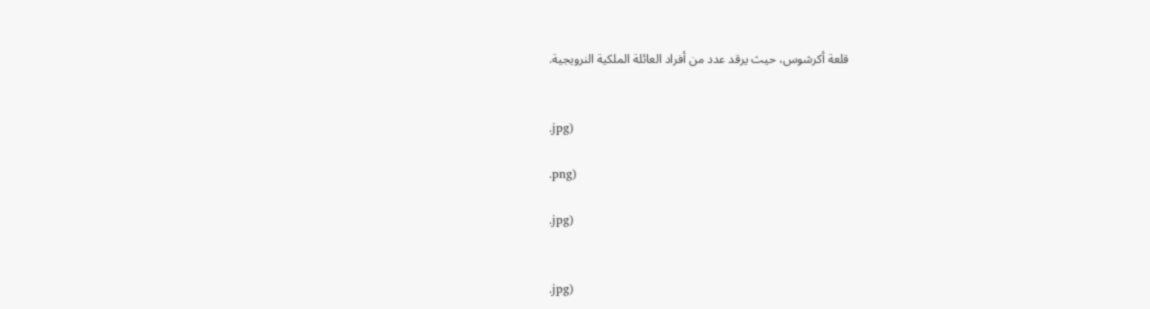قلعة أكرشوس، حيث يرقد عدد من أفراد العائلة الملكية النرويجية.


.jpg)

.png)

.jpg)


.jpg)